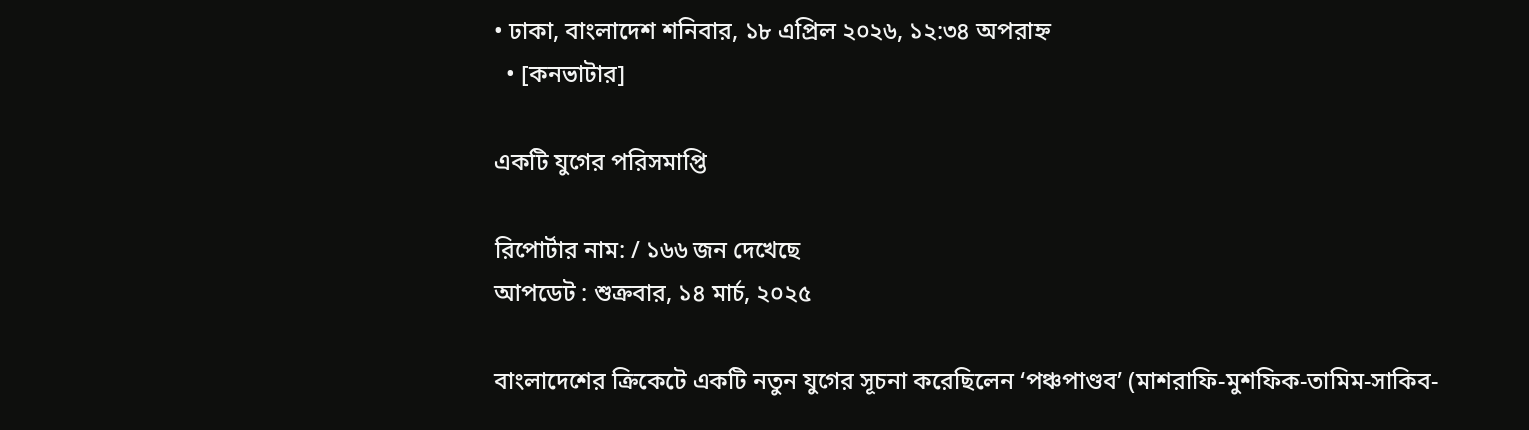• ঢাকা, বাংলাদেশ শনিবার, ১৮ এপ্রিল ২০২৬, ১২:৩৪ অপরাহ্ন
  • [কনভাটার]

একটি যুগের পরিসমাপ্তি

রিপোর্টার নাম: / ১৬৬ জন দেখেছে
আপডেট : শুক্রবার, ১৪ মার্চ, ২০২৫

বাংলাদেশের ক্রিকেটে একটি নতুন যুগের সূচনা করেছিলেন ‘পঞ্চপাণ্ডব’ (মাশরাফি-মুশফিক-তামিম-সাকিব-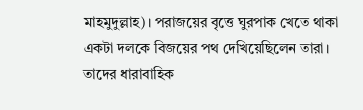মাহমুদুল্লাহ)। পরাজয়ের বৃত্তে ঘুরপাক খেতে থাকা একটা দলকে বিজয়ের পথ দেখিয়েছিলেন তারা। তাদের ধারাবাহিক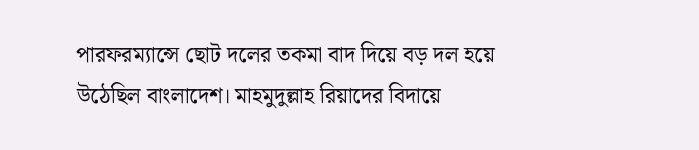পারফরম্যান্সে ছোট দলের তকমা বাদ দিয়ে বড় দল হয়ে উঠেছিল বাংলাদেশ। মাহমুদুল্লাহ রিয়াদের বিদায়ে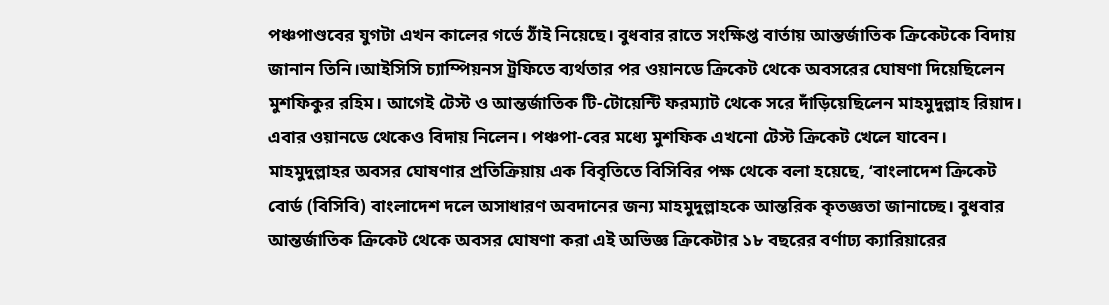পঞ্চপাণ্ডবের যুগটা এখন কালের গর্ভে ঠাঁই নিয়েছে। বুধবার রাতে সংক্ষিপ্ত বার্তায় আন্তর্জাতিক ক্রিকেটকে বিদায় জানান তিনি।আইসিসি চ্যাম্পিয়নস ট্রফিতে ব্যর্থতার পর ওয়ানডে ক্রিকেট থেকে অবসরের ঘোষণা দিয়েছিলেন মুশফিকুর রহিম। আগেই টেস্ট ও আন্তর্জাতিক টি-টোয়েন্টি ফরম্যাট থেকে সরে দাঁড়িয়েছিলেন মাহমুদুল্লাহ রিয়াদ। এবার ওয়ানডে থেকেও বিদায় নিলেন। পঞ্চপা-বের মধ্যে মুশফিক এখনো টেস্ট ক্রিকেট খেলে যাবেন। মাহমুদুল্লাহর অবসর ঘোষণার প্রতিক্রিয়ায় এক বিবৃতিতে বিসিবির পক্ষ থেকে বলা হয়েছে, ‘বাংলাদেশ ক্রিকেট বোর্ড (বিসিবি) বাংলাদেশ দলে অসাধারণ অবদানের জন্য মাহমুদুল্লাহকে আন্তরিক কৃতজ্ঞতা জানাচ্ছে। বুধবার আন্তর্জাতিক ক্রিকেট থেকে অবসর ঘোষণা করা এই অভিজ্ঞ ক্রিকেটার ১৮ বছরের বর্ণাঢ্য ক্যারিয়ারের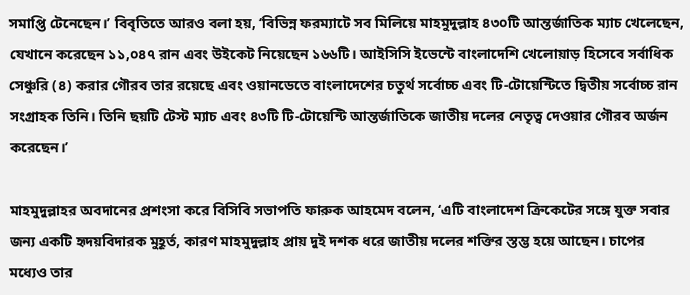সমাপ্তি টেনেছেন।’ বিবৃতিতে আরও বলা হয়, ‘বিভিন্ন ফরম্যাটে সব মিলিয়ে মাহমুদুল্লাহ ৪৩০টি আন্তর্জাতিক ম্যাচ খেলেছেন, যেখানে করেছেন ১১,০৪৭ রান এবং উইকেট নিয়েছেন ১৬৬টি। আইসিসি ইভেন্টে বাংলাদেশি খেলোয়াড় হিসেবে সর্বাধিক সেঞ্চুরি (৪) করার গৌরব তার রয়েছে এবং ওয়ানডেতে বাংলাদেশের চতুর্থ সর্বোচ্চ এবং টি-টোয়েন্টিতে দ্বিতীয় সর্বোচ্চ রান সংগ্রাহক তিনি। তিনি ছয়টি টেস্ট ম্যাচ এবং ৪৩টি টি-টোয়েন্টি আন্তর্জাতিকে জাতীয় দলের নেতৃত্ব দেওয়ার গৌরব অর্জন করেছেন।’

মাহমুদুল্লাহর অবদানের প্রশংসা করে বিসিবি সভাপতি ফারুক আহমেদ বলেন, ‘এটি বাংলাদেশ ক্রিকেটের সঙ্গে যুক্ত সবার জন্য একটি হৃদয়বিদারক মুহূর্ত, কারণ মাহমুদুল্লাহ প্রায় দুই দশক ধরে জাতীয় দলের শক্তির স্তম্ভ হয়ে আছেন। চাপের মধ্যেও তার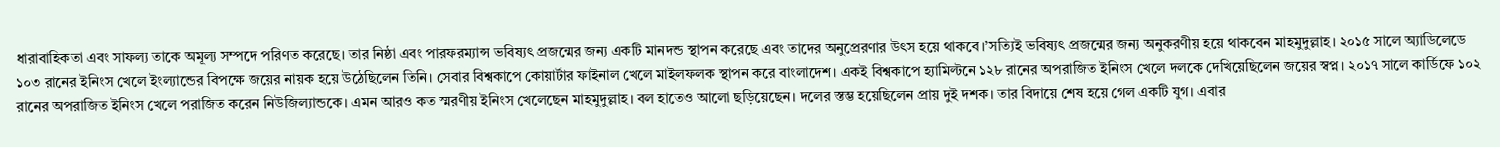ধারাবাহিকতা এবং সাফল্য তাকে অমূল্য সম্পদে পরিণত করেছে। তার নিষ্ঠা এবং পারফরম্যান্স ভবিষ্যৎ প্রজন্মের জন্য একটি মানদন্ড স্থাপন করেছে এবং তাদের অনুপ্রেরণার উৎস হয়ে থাকবে।’সত্যিই ভবিষ্যৎ প্রজন্মের জন্য অনুকরণীয় হয়ে থাকবেন মাহমুদুল্লাহ। ২০১৫ সালে অ্যাডিলেডে ১০৩ রানের ইনিংস খেলে ইংল্যান্ডের বিপক্ষে জয়ের নায়ক হয়ে উঠেছিলেন তিনি। সেবার বিশ্বকাপে কোয়ার্টার ফাইনাল খেলে মাইলফলক স্থাপন করে বাংলাদেশ। একই বিশ্বকাপে হ্যামিল্টনে ১২৮ রানের অপরাজিত ইনিংস খেলে দলকে দেখিয়েছিলেন জয়ের স্বপ্ন। ২০১৭ সালে কার্ডিফে ১০২ রানের অপরাজিত ইনিংস খেলে পরাজিত করেন নিউজিল্যান্ডকে। এমন আরও কত স্মরণীয় ইনিংস খেলেছেন মাহমুদুল্লাহ। বল হাতেও আলো ছড়িয়েছেন। দলের স্তম্ভ হয়েছিলেন প্রায় দুই দশক। তার বিদায়ে শেষ হয়ে গেল একটি যুগ। এবার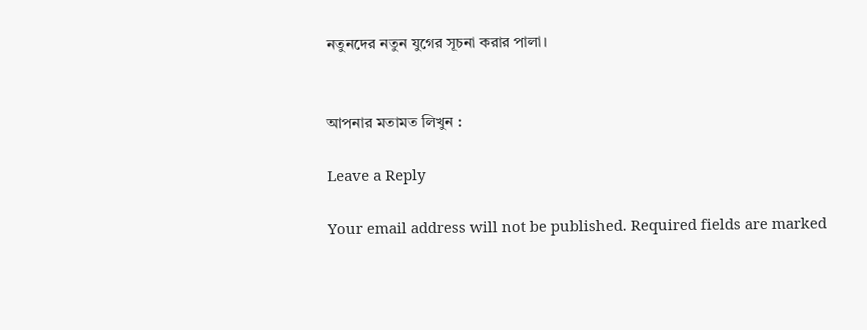নতুনদের নতুন যুগের সূচনা করার পালা।


আপনার মতামত লিখুন :

Leave a Reply

Your email address will not be published. Required fields are marked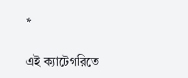*

এই ক্যাটেগরিতে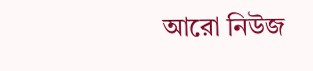আরো নিউজ